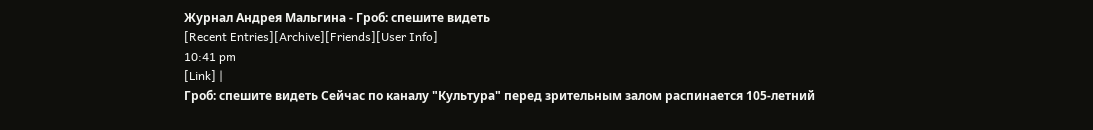Журнал Андрея Мальгина - Гроб: спешите видеть
[Recent Entries][Archive][Friends][User Info]
10:41 pm
[Link] |
Гроб: спешите видеть Сейчас по каналу "Культура" перед зрительным залом распинается 105-летний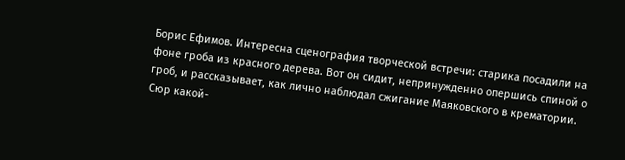Борис Ефимов. Интересна сценография творческой встречи: старика посадили на фоне гроба из красного дерева. Вот он сидит, непринужденно опершись спиной о гроб, и рассказывает, как лично наблюдал сжигание Маяковского в крематории. Сюр какой-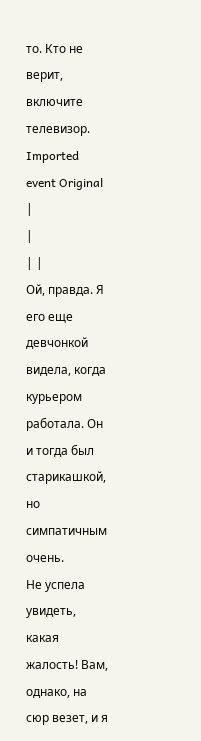то. Кто не верит, включите телевизор.
Imported event Original
|
|
| |
Ой, правда. Я его еще девчонкой видела, когда курьером работала. Он и тогда был старикашкой, но симпатичным очень.
Не успела увидеть, какая жалость! Вам, однако, на сюр везет, и я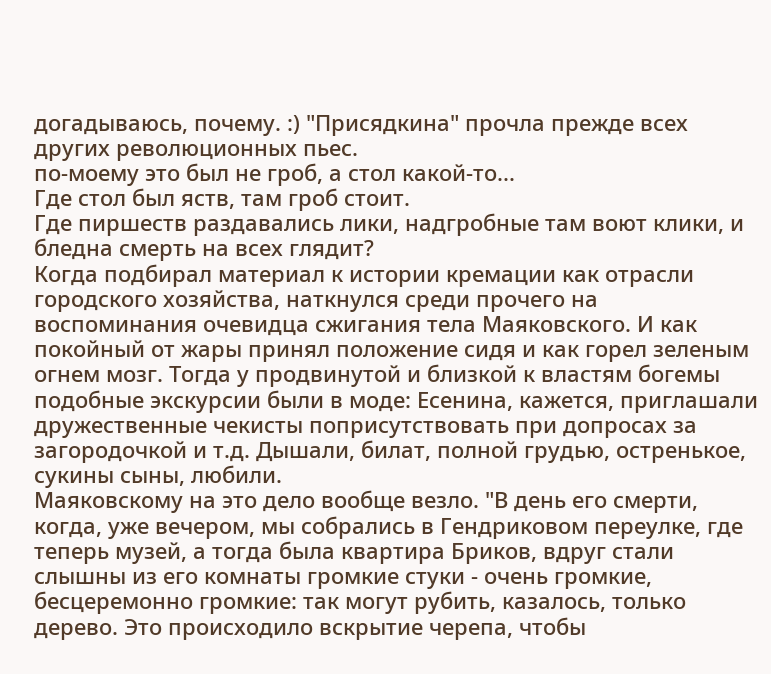догадываюсь, почему. :) "Присядкина" прочла прежде всех других революционных пьес.
по-моему это был не гроб, а стол какой-то...
Где стол был яств, там гроб стоит.
Где пиршеств раздавались лики, надгробные там воют клики, и бледна смерть на всех глядит?
Когда подбирал материал к истории кремации как отрасли городского хозяйства, наткнулся среди прочего на воспоминания очевидца сжигания тела Маяковского. И как покойный от жары принял положение сидя и как горел зеленым огнем мозг. Тогда у продвинутой и близкой к властям богемы подобные экскурсии были в моде: Есенина, кажется, приглашали дружественные чекисты поприсутствовать при допросах за загородочкой и т.д. Дышали, билат, полной грудью, остренькое, сукины сыны, любили.
Маяковскому на это дело вообще везло. "В день его смерти, когда, уже вечером, мы собрались в Гендриковом переулке, где теперь музей, а тогда была квартира Бриков, вдруг стали слышны из его комнаты громкие стуки - очень громкие, бесцеремонно громкие: так могут рубить, казалось, только дерево. Это происходило вскрытие черепа, чтобы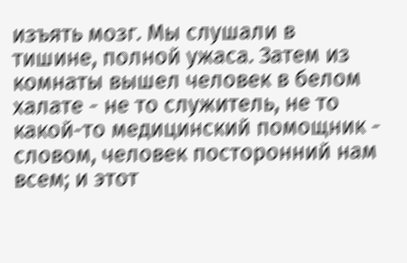изъять мозг. Мы слушали в тишине, полной ужаса. Затем из комнаты вышел человек в белом халате - не то служитель, не то какой-то медицинский помощник - словом, человек посторонний нам всем; и этот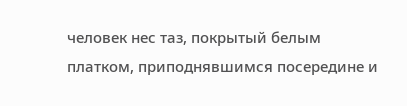человек нес таз, покрытый белым платком, приподнявшимся посередине и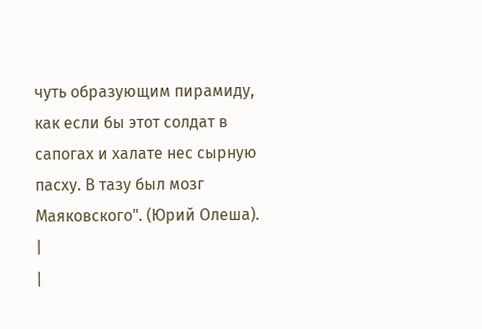чуть образующим пирамиду, как если бы этот солдат в сапогах и халате нес сырную пасху. В тазу был мозг Маяковского". (Юрий Олеша). |
|